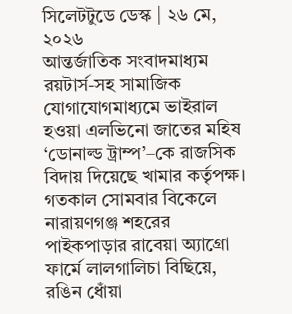সিলেটটুডে ডেস্ক | ২৬ মে, ২০২৬
আন্তর্জাতিক সংবাদমাধ্যম রয়টার্স-সহ সামাজিক যোগাযোগমাধ্যমে ভাইরাল হওয়া এলভিনো জাতের মহিষ ‘ডোনাল্ড ট্রাম্প’–কে রাজসিক বিদায় দিয়েছে খামার কর্তৃপক্ষ।
গতকাল সোমবার বিকেলে নারায়ণগঞ্জ শহরের পাইকপাড়ার রাবেয়া অ্যাগ্রো ফার্মে লালগালিচা বিছিয়ে, রঙিন ধোঁয়া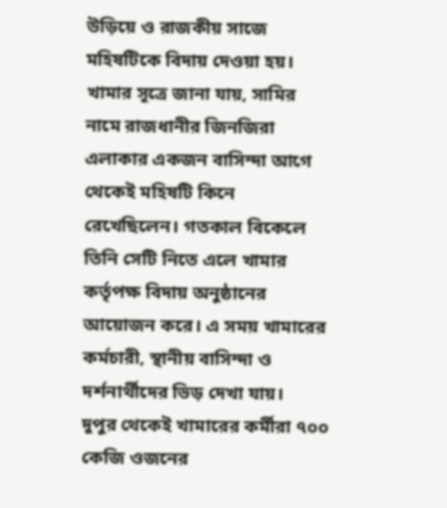উড়িয়ে ও রাজকীয় সাজে মহিষটিকে বিদায় দেওয়া হয়।
খামার সূত্রে জানা যায়, সামির নামে রাজধানীর জিনজিরা এলাকার একজন বাসিন্দা আগে থেকেই মহিষটি কিনে রেখেছিলেন। গতকাল বিকেলে তিনি সেটি নিতে এলে খামার কর্তৃপক্ষ বিদায় অনুষ্ঠানের আয়োজন করে। এ সময় খামারের কর্মচারী, স্থানীয় বাসিন্দা ও দর্শনার্থীদের ভিড় দেখা যায়।
দুপুর থেকেই খামারের কর্মীরা ৭০০ কেজি ওজনের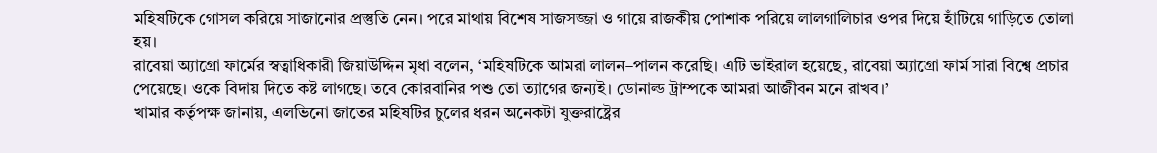মহিষটিকে গোসল করিয়ে সাজানোর প্রস্তুতি নেন। পরে মাথায় বিশেষ সাজসজ্জা ও গায়ে রাজকীয় পোশাক পরিয়ে লালগালিচার ওপর দিয়ে হাঁটিয়ে গাড়িতে তোলা হয়।
রাবেয়া অ্যাগ্রো ফার্মের স্বত্বাধিকারী জিয়াউদ্দিন মৃধা বলেন, ‘মহিষটিকে আমরা লালন–পালন করেছি। এটি ভাইরাল হয়েছে, রাবেয়া অ্যাগ্রো ফার্ম সারা বিশ্বে প্রচার পেয়েছে। ওকে বিদায় দিতে কষ্ট লাগছে। তবে কোরবানির পশু তো ত্যাগের জন্যই। ডোনাল্ড ট্রাম্পকে আমরা আজীবন মনে রাখব।’
খামার কর্তৃপক্ষ জানায়, এলভিনো জাতের মহিষটির চুলের ধরন অনেকটা যুক্তরাষ্ট্রের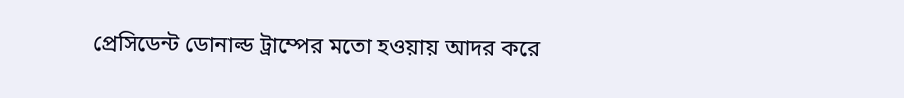প্রেসিডেন্ট ডোনাল্ড ট্রাম্পের মতো হওয়ায় আদর করে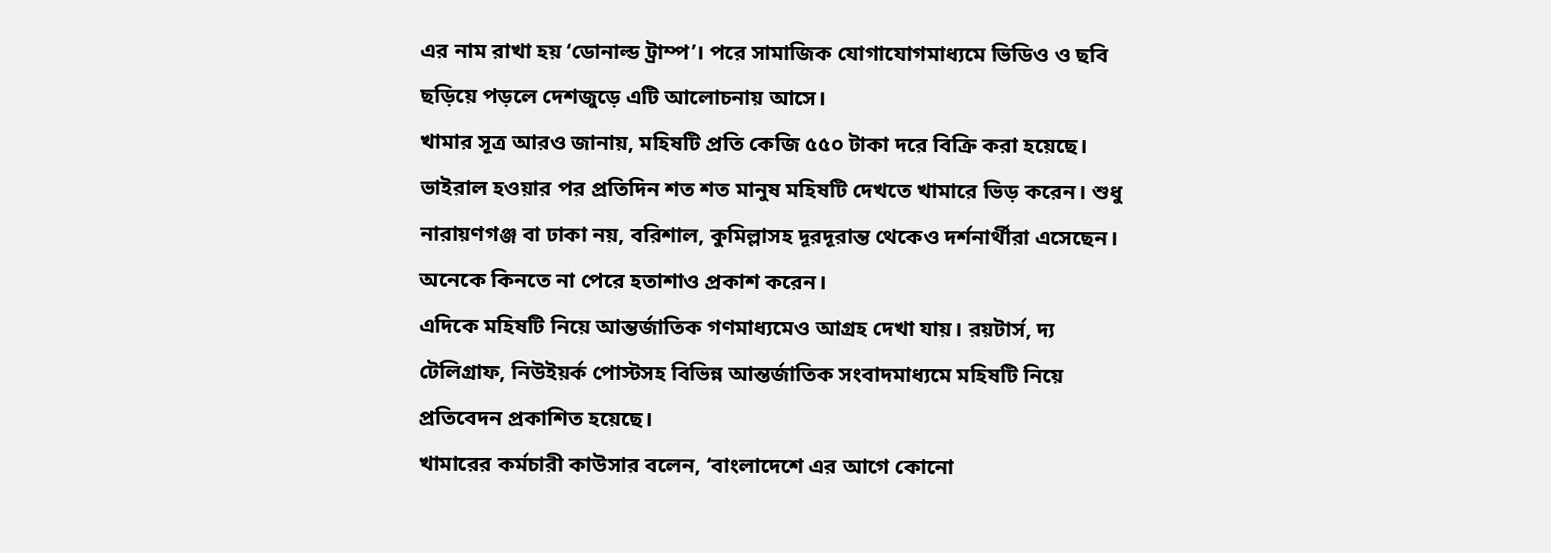এর নাম রাখা হয় ‘ডোনাল্ড ট্রাম্প’। পরে সামাজিক যোগাযোগমাধ্যমে ভিডিও ও ছবি ছড়িয়ে পড়লে দেশজুড়ে এটি আলোচনায় আসে।
খামার সূত্র আরও জানায়, মহিষটি প্রতি কেজি ৫৫০ টাকা দরে বিক্রি করা হয়েছে। ভাইরাল হওয়ার পর প্রতিদিন শত শত মানুষ মহিষটি দেখতে খামারে ভিড় করেন। শুধু নারায়ণগঞ্জ বা ঢাকা নয়, বরিশাল, কুমিল্লাসহ দূরদূরান্ত থেকেও দর্শনার্থীরা এসেছেন। অনেকে কিনতে না পেরে হতাশাও প্রকাশ করেন।
এদিকে মহিষটি নিয়ে আন্তর্জাতিক গণমাধ্যমেও আগ্রহ দেখা যায়। রয়টার্স, দ্য টেলিগ্রাফ, নিউইয়র্ক পোস্টসহ বিভিন্ন আন্তর্জাতিক সংবাদমাধ্যমে মহিষটি নিয়ে প্রতিবেদন প্রকাশিত হয়েছে।
খামারের কর্মচারী কাউসার বলেন, ‘বাংলাদেশে এর আগে কোনো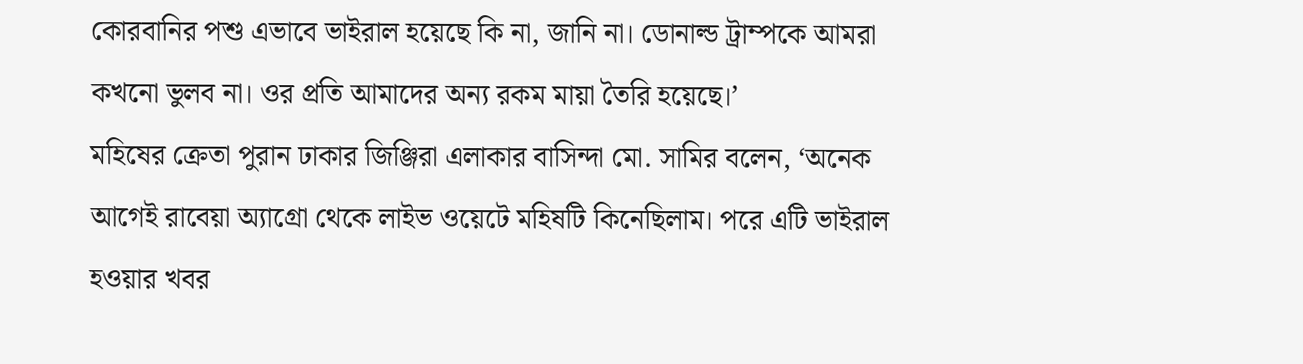কোরবানির পশু এভাবে ভাইরাল হয়েছে কি না, জানি না। ডোনাল্ড ট্রাম্পকে আমরা কখনো ভুলব না। ওর প্রতি আমাদের অন্য রকম মায়া তৈরি হয়েছে।’
মহিষের ক্রেতা পুরান ঢাকার জিঞ্জিরা এলাকার বাসিন্দা মো. সামির বলেন, ‘অনেক আগেই রাবেয়া অ্যাগ্রো থেকে লাইভ ওয়েটে মহিষটি কিনেছিলাম। পরে এটি ভাইরাল হওয়ার খবর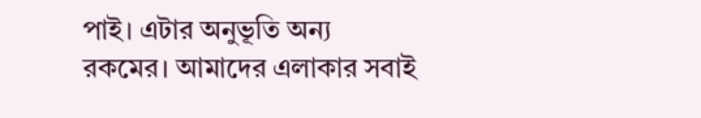পাই। এটার অনুভূতি অন্য রকমের। আমাদের এলাকার সবাই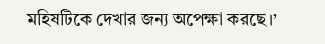মহিষটিকে দেখার জন্য অপেক্ষা করছে।’